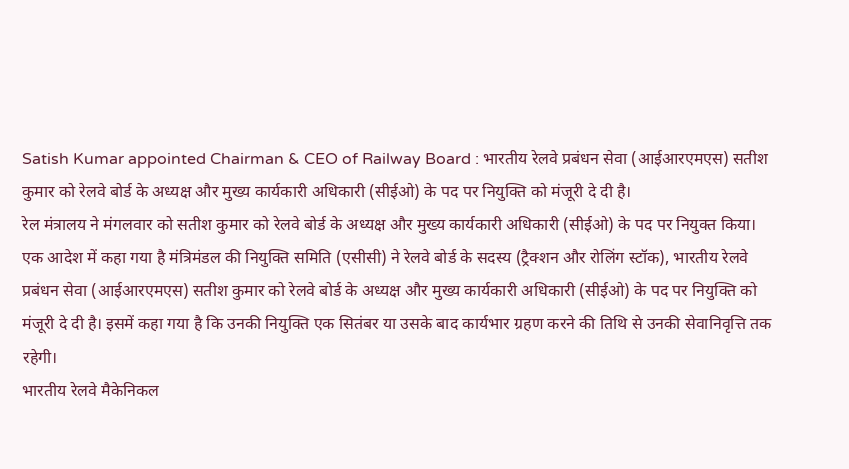Satish Kumar appointed Chairman & CEO of Railway Board : भारतीय रेलवे प्रबंधन सेवा (आईआरएमएस) सतीश कुमार को रेलवे बोर्ड के अध्यक्ष और मुख्य कार्यकारी अधिकारी (सीईओ) के पद पर नियुक्ति को मंजूरी दे दी है।
रेल मंत्रालय ने मंगलवार को सतीश कुमार को रेलवे बोर्ड के अध्यक्ष और मुख्य कार्यकारी अधिकारी (सीईओ) के पद पर नियुक्त किया। एक आदेश में कहा गया है मंत्रिमंडल की नियुक्ति समिति (एसीसी) ने रेलवे बोर्ड के सदस्य (ट्रैक्शन और रोलिंग स्टॉक), भारतीय रेलवे प्रबंधन सेवा (आईआरएमएस) सतीश कुमार को रेलवे बोर्ड के अध्यक्ष और मुख्य कार्यकारी अधिकारी (सीईओ) के पद पर नियुक्ति को मंजूरी दे दी है। इसमें कहा गया है कि उनकी नियुक्ति एक सितंबर या उसके बाद कार्यभार ग्रहण करने की तिथि से उनकी सेवानिवृत्ति तक रहेगी।
भारतीय रेलवे मैकेनिकल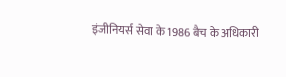इंजीनियर्स सेवा के 1986 बैच के अधिकारी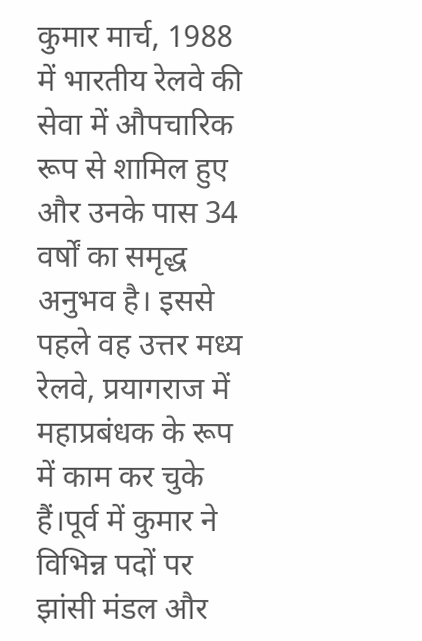कुमार मार्च, 1988 में भारतीय रेलवे की सेवा में औपचारिक रूप से शामिल हुए और उनके पास 34 वर्षों का समृद्ध अनुभव है। इससे पहले वह उत्तर मध्य रेलवे, प्रयागराज में महाप्रबंधक के रूप में काम कर चुके हैं।पूर्व में कुमार ने विभिन्न पदों पर झांसी मंडल और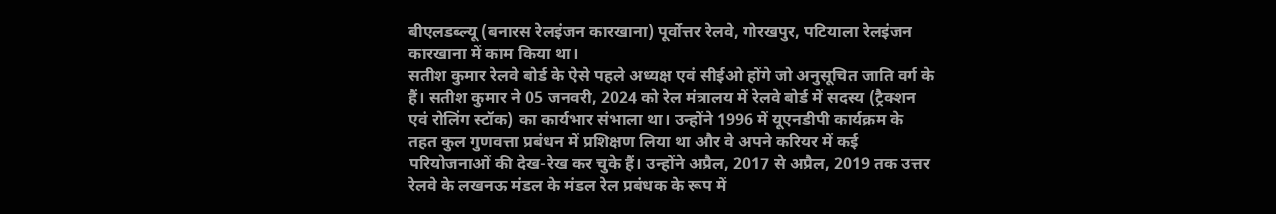बीएलडब्ल्यू (बनारस रेलइंजन कारखाना) पूर्वोत्तर रेलवे, गोरखपुर, पटियाला रेलइंजन कारखाना में काम किया था।
सतीश कुमार रेलवे बोर्ड के ऐसे पहले अध्यक्ष एवं सीईओ होंगे जो अनुसूचित जाति वर्ग के हैं। सतीश कुमार ने 05 जनवरी, 2024 को रेल मंत्रालय में रेलवे बोर्ड में सदस्य (ट्रैक्शन एवं रोलिंग स्टॉक) का कार्यभार संभाला था। उन्होंने 1996 में यूएनडीपी कार्यक्रम के तहत कुल गुणवत्ता प्रबंधन में प्रशिक्षण लिया था और वे अपने करियर में कई परियोजनाओं की देख-रेख कर चुके हैं। उन्होंने अप्रैल, 2017 से अप्रैल, 2019 तक उत्तर रेलवे के लखनऊ मंडल के मंडल रेल प्रबंधक के रूप में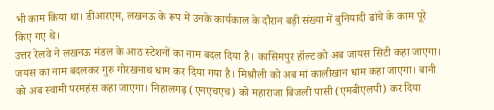भी काम किया था। डीआरएम, लखनऊ के रूप में उनके कार्यकाल के दौरान बड़ी संख्या में बुनियादी ढांचे के काम पूरे किए गए थे।
उत्तर रेलवे ने लखनऊ मंडल के आठ स्टेशनों का नाम बदल दिया है। कासिमपुर हॉल्ट को अब जायस सिटी कहा जाएगा। जयस का नाम बदलकर गुरु गोरखनाथ धाम कर दिया गया है। मिश्रौली को अब मां कालीखान धाम कहा जाएगा। बानी को अब स्वामी परमहंस कहा जाएगा। निहालगढ़ (एनएचएच) को महाराजा बिजली पासी (एमबीएलपी) कर दिया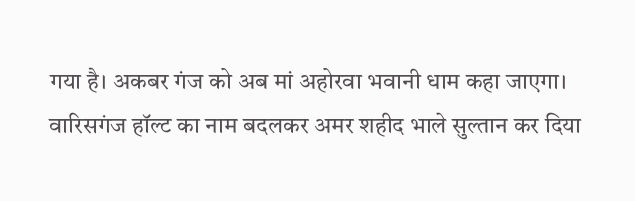गया है। अकबर गंज को अब मां अहोरवा भवानी धाम कहा जाएगा। वारिसगंज हॉल्ट का नाम बदलकर अमर शहीद भाले सुल्तान कर दिया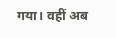गया। वहीं अब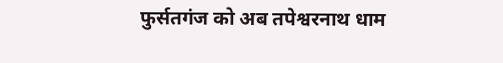फुर्सतगंज को अब तपेश्वरनाथ धाम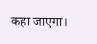कहा जाएगा।